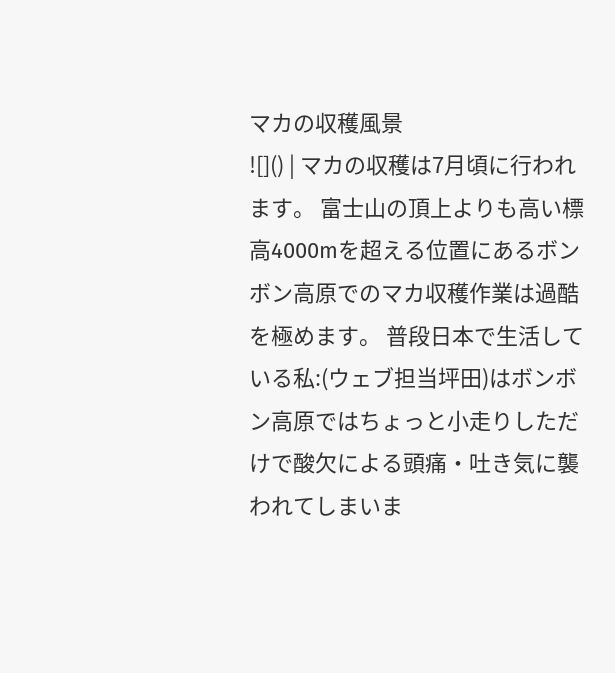マカの収穫風景
![]() | マカの収穫は7月頃に行われます。 富士山の頂上よりも高い標高4000mを超える位置にあるボンボン高原でのマカ収穫作業は過酷を極めます。 普段日本で生活している私:(ウェブ担当坪田)はボンボン高原ではちょっと小走りしただけで酸欠による頭痛・吐き気に襲われてしまいま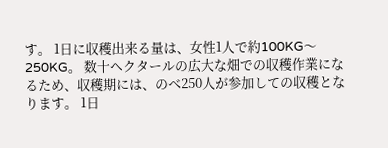す。 1日に収穫出来る量は、女性1人で約100KG〜250KG。 数十ヘクタールの広大な畑での収穫作業になるため、収穫期には、のべ250人が参加しての収穫となります。 1日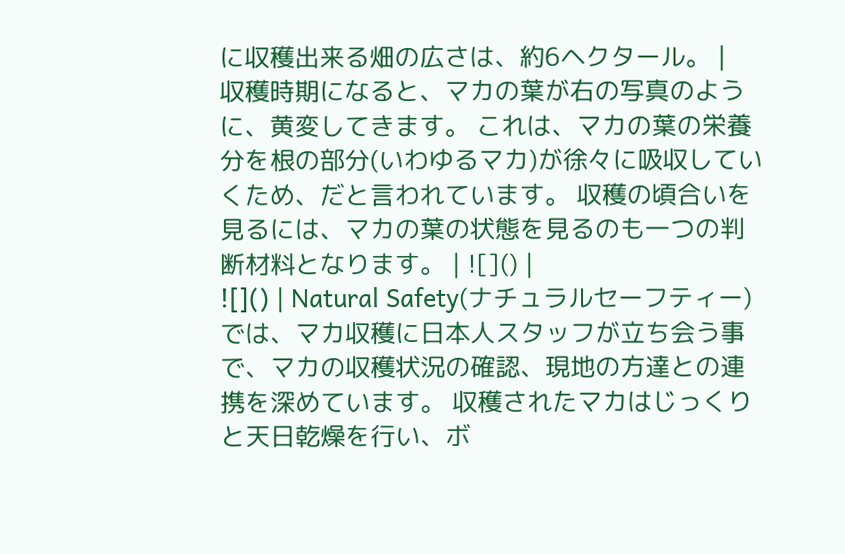に収穫出来る畑の広さは、約6ヘクタール。 |
収穫時期になると、マカの葉が右の写真のように、黄変してきます。 これは、マカの葉の栄養分を根の部分(いわゆるマカ)が徐々に吸収していくため、だと言われています。 収穫の頃合いを見るには、マカの葉の状態を見るのも一つの判断材料となります。 | ![]() |
![]() | Natural Safety(ナチュラルセーフティー)では、マカ収穫に日本人スタッフが立ち会う事で、マカの収穫状況の確認、現地の方達との連携を深めています。 収穫されたマカはじっくりと天日乾燥を行い、ボ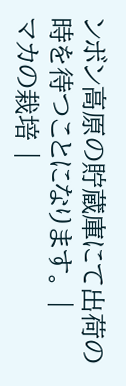ンボン高原の貯蔵庫にて出荷の時を待つことになります。 |
マカの栽培 |